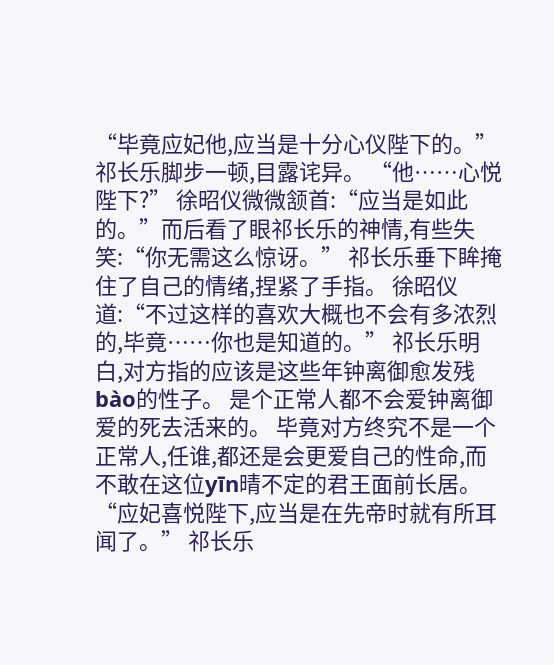“毕竟应妃他,应当是十分心仪陛下的。” 祁长乐脚步一顿,目露诧异。 “他……心悦陛下?” 徐昭仪微微颔首:“应当是如此的。”而后看了眼祁长乐的神情,有些失笑:“你无需这么惊讶。” 祁长乐垂下眸掩住了自己的情绪,捏紧了手指。 徐昭仪道:“不过这样的喜欢大概也不会有多浓烈的,毕竟……你也是知道的。” 祁长乐明白,对方指的应该是这些年钟离御愈发残bào的性子。 是个正常人都不会爱钟离御爱的死去活来的。 毕竟对方终究不是一个正常人,任谁,都还是会更爱自己的性命,而不敢在这位yīn晴不定的君王面前长居。 “应妃喜悦陛下,应当是在先帝时就有所耳闻了。” 祁长乐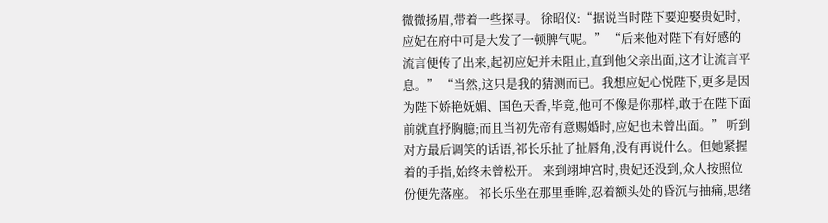微微扬眉,带着一些探寻。 徐昭仪:“据说当时陛下要迎娶贵妃时,应妃在府中可是大发了一顿脾气呢。” “后来他对陛下有好感的流言便传了出来,起初应妃并未阻止,直到他父亲出面,这才让流言平息。” “当然,这只是我的猜测而已。我想应妃心悦陛下,更多是因为陛下娇艳妩媚、国色天香,毕竟,他可不像是你那样,敢于在陛下面前就直抒胸臆;而且当初先帝有意赐婚时,应妃也未曾出面。” 听到对方最后调笑的话语,祁长乐扯了扯唇角,没有再说什么。但她紧握着的手指,始终未曾松开。 来到翊坤宫时,贵妃还没到,众人按照位份便先落座。 祁长乐坐在那里垂眸,忍着额头处的昏沉与抽痛,思绪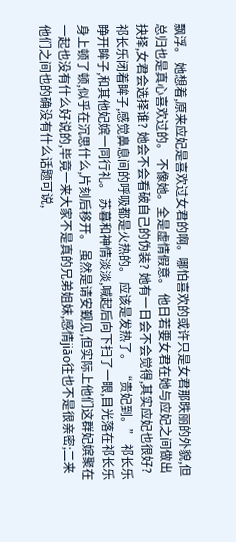飘浮。 她想着,原来应妃是喜欢过女君的啊。哪怕喜欢的或许只是女君那昳丽的外貌,但总归也是真心喜欢过的。 不像她。全是虚情假意。 他日若要女君在她与应妃之间做出抉择,女君会选择谁? 她会不会看破自己的伪装? 她有一日会不会觉得,其实应妃也很好? 祁长乐闭着眸子,感觉鼻息间的呼吸都是火热的。 应该是发热了。 “贵妃到。” 祁长乐睁开眸子,和其他妃嫔一同行礼。 苏暮和神情淡淡,喊起后向下扫了一眼,目光落在祁长乐身上顿了顿,似乎在沉思什么,片刻后移开。 虽然是请安觐见,但实际上他们这群妃嫔聚在一起也没有什么好说的,毕竟一来大家不是真的兄弟姐妹,感情jiāo往也不是很亲密;二来他们之间也的确没有什么话题可说,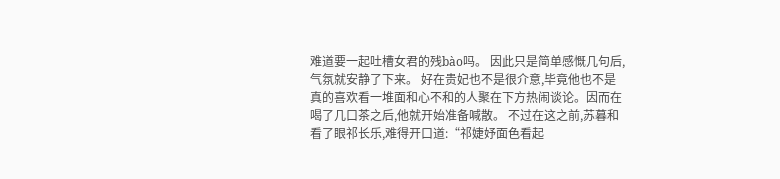难道要一起吐槽女君的残bào吗。 因此只是简单感慨几句后,气氛就安静了下来。 好在贵妃也不是很介意,毕竟他也不是真的喜欢看一堆面和心不和的人聚在下方热闹谈论。因而在喝了几口茶之后,他就开始准备喊散。 不过在这之前,苏暮和看了眼祁长乐,难得开口道:“祁婕妤面色看起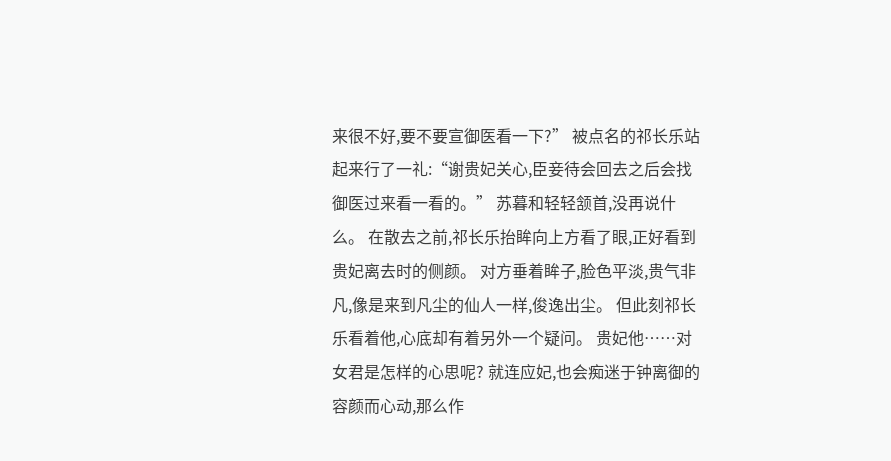来很不好,要不要宣御医看一下?” 被点名的祁长乐站起来行了一礼:“谢贵妃关心,臣妾待会回去之后会找御医过来看一看的。” 苏暮和轻轻颔首,没再说什么。 在散去之前,祁长乐抬眸向上方看了眼,正好看到贵妃离去时的侧颜。 对方垂着眸子,脸色平淡,贵气非凡,像是来到凡尘的仙人一样,俊逸出尘。 但此刻祁长乐看着他,心底却有着另外一个疑问。 贵妃他……对女君是怎样的心思呢? 就连应妃,也会痴迷于钟离御的容颜而心动,那么作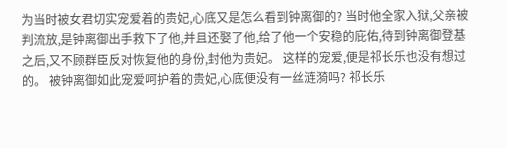为当时被女君切实宠爱着的贵妃,心底又是怎么看到钟离御的? 当时他全家入狱,父亲被判流放,是钟离御出手救下了他,并且还娶了他,给了他一个安稳的庇佑,待到钟离御登基之后,又不顾群臣反对恢复他的身份,封他为贵妃。 这样的宠爱,便是祁长乐也没有想过的。 被钟离御如此宠爱呵护着的贵妃,心底便没有一丝涟漪吗? 祁长乐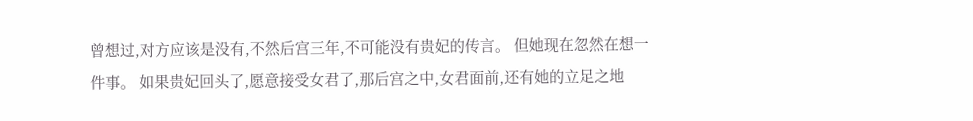曾想过,对方应该是没有,不然后宫三年,不可能没有贵妃的传言。 但她现在忽然在想一件事。 如果贵妃回头了,愿意接受女君了,那后宫之中,女君面前,还有她的立足之地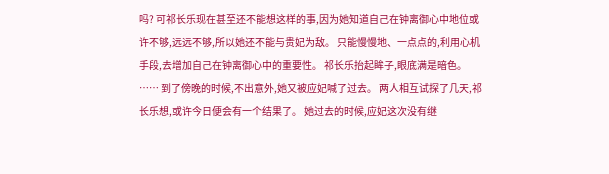吗? 可祁长乐现在甚至还不能想这样的事,因为她知道自己在钟离御心中地位或许不够,远远不够,所以她还不能与贵妃为敌。 只能慢慢地、一点点的,利用心机手段,去增加自己在钟离御心中的重要性。 祁长乐抬起眸子,眼底满是暗色。 …… 到了傍晚的时候,不出意外,她又被应妃喊了过去。 两人相互试探了几天,祁长乐想,或许今日便会有一个结果了。 她过去的时候,应妃这次没有继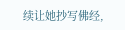续让她抄写佛经,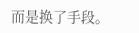而是换了手段。